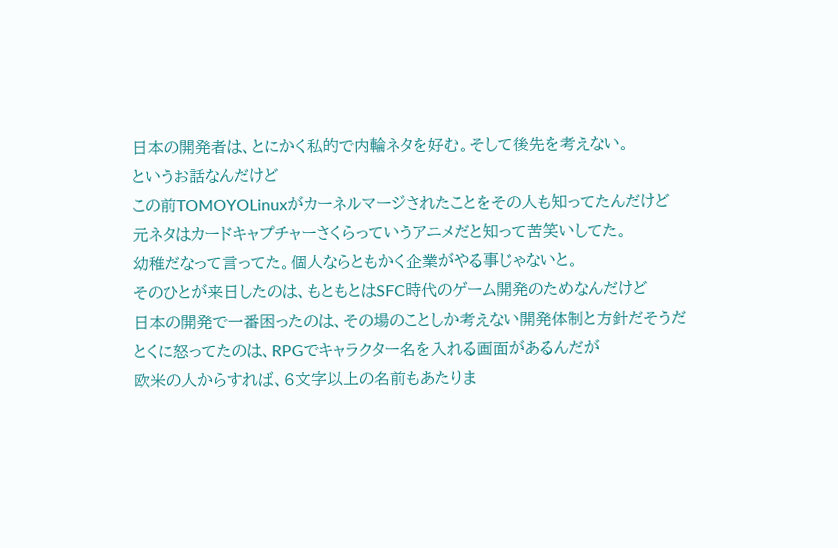日本の開発者は、とにかく私的で内輪ネタを好む。そして後先を考えない。
というお話なんだけど
この前TOMOYOLinuxがカーネルマージされたことをその人も知ってたんだけど
元ネタはカードキャプチャーさくらっていうアニメだと知って苦笑いしてた。
幼稚だなって言ってた。個人ならともかく企業がやる事じゃないと。
そのひとが来日したのは、もともとはSFC時代のゲーム開発のためなんだけど
日本の開発で一番困ったのは、その場のことしか考えない開発体制と方針だそうだ
とくに怒ってたのは、RPGでキャラクター名を入れる画面があるんだが
欧米の人からすれば、6文字以上の名前もあたりま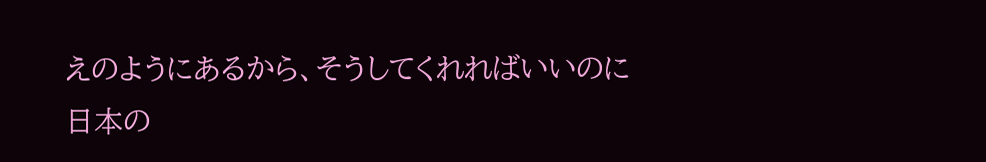えのようにあるから、そうしてくれればいいのに
日本の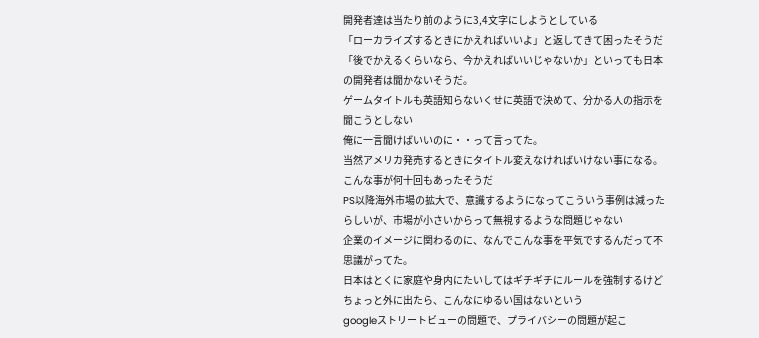開発者達は当たり前のように3,4文字にしようとしている
「ローカライズするときにかえればいいよ」と返してきて困ったそうだ
「後でかえるくらいなら、今かえればいいじゃないか」といっても日本の開発者は聞かないそうだ。
ゲームタイトルも英語知らないくせに英語で決めて、分かる人の指示を聞こうとしない
俺に一言聞けばいいのに・・って言ってた。
当然アメリカ発売するときにタイトル変えなければいけない事になる。
こんな事が何十回もあったそうだ
PS以降海外市場の拡大で、意識するようになってこういう事例は減ったらしいが、市場が小さいからって無視するような問題じゃない
企業のイメージに関わるのに、なんでこんな事を平気でするんだって不思議がってた。
日本はとくに家庭や身内にたいしてはギチギチにルールを強制するけど
ちょっと外に出たら、こんなにゆるい国はないという
googleストリートビューの問題で、プライバシーの問題が起こ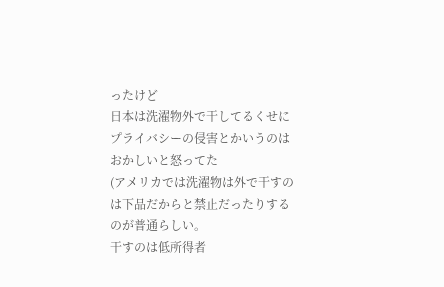ったけど
日本は洗濯物外で干してるくせにプライバシーの侵害とかいうのはおかしいと怒ってた
(アメリカでは洗濯物は外で干すのは下品だからと禁止だったりするのが普通らしい。
干すのは低所得者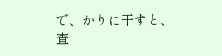で、かりに干すと、査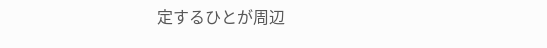定するひとが周辺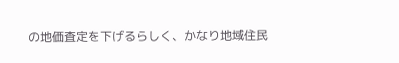の地価査定を下げるらしく、かなり地域住民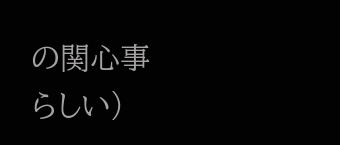の関心事らしい)